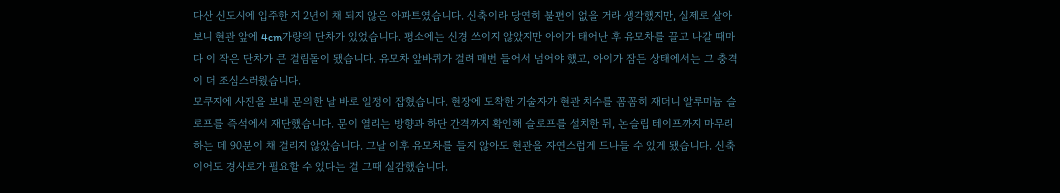다산 신도시에 입주한 지 2년이 채 되지 않은 아파트였습니다. 신축이라 당연히 불편이 없을 거라 생각했지만, 실제로 살아 보니 현관 앞에 4cm가량의 단차가 있었습니다. 평소에는 신경 쓰이지 않았지만 아이가 태어난 후 유모차를 끌고 나갈 때마다 이 작은 단차가 큰 걸림돌이 됐습니다. 유모차 앞바퀴가 걸려 매번 들어서 넘어야 했고, 아이가 잠든 상태에서는 그 충격이 더 조심스러웠습니다.
모쿠지에 사진을 보내 문의한 날 바로 일정이 잡혔습니다. 현장에 도착한 기술자가 현관 치수를 꼼꼼히 재더니 알루미늄 슬로프를 즉석에서 재단했습니다. 문이 열리는 방향과 하단 간격까지 확인해 슬로프를 설치한 뒤, 논슬립 테이프까지 마무리하는 데 90분이 채 걸리지 않았습니다. 그날 이후 유모차를 들지 않아도 현관을 자연스럽게 드나들 수 있게 됐습니다. 신축이어도 경사로가 필요할 수 있다는 걸 그때 실감했습니다.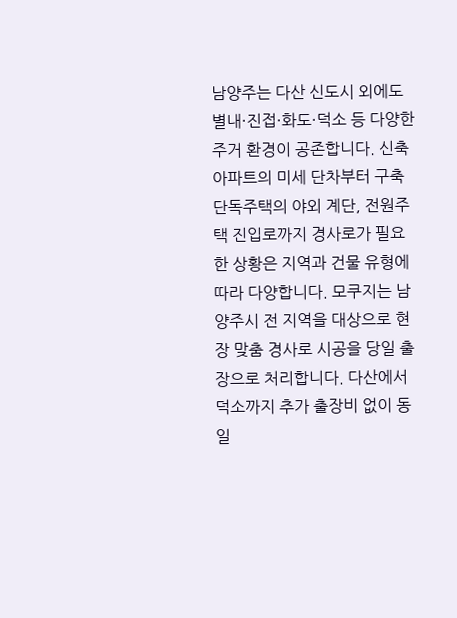남양주는 다산 신도시 외에도 별내·진접·화도·덕소 등 다양한 주거 환경이 공존합니다. 신축 아파트의 미세 단차부터 구축 단독주택의 야외 계단, 전원주택 진입로까지 경사로가 필요한 상황은 지역과 건물 유형에 따라 다양합니다. 모쿠지는 남양주시 전 지역을 대상으로 현장 맞춤 경사로 시공을 당일 출장으로 처리합니다. 다산에서 덕소까지 추가 출장비 없이 동일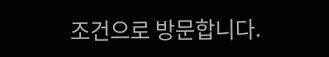조건으로 방문합니다.